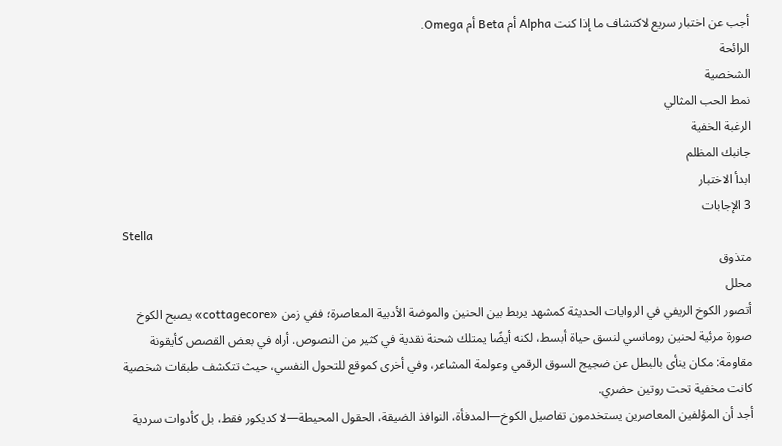أجب عن اختبار سريع لاكتشاف ما إذا كنت Alpha أم Beta أم Omega.
الرائحة
الشخصية
نمط الحب المثالي
الرغبة الخفية
جانبك المظلم
ابدأ الاختبار
3 الإجابات
Stella
متذوق
محلل
أتصور الكوخ الريفي في الروايات الحديثة كمشهد يربط بين الحنين والموضة الأدبية المعاصرة؛ ففي زمن «cottagecore» يصبح الكوخ صورة مرئية لحنين رومانسي لنسق حياة أبسط، لكنه أيضًا يمتلك شحنة نقدية في كثير من النصوص. أراه في بعض القصص كأيقونة مقاومة: مكان ينأى بالبطل عن ضجيج السوق الرقمي وعولمة المشاعر، وفي أخرى كموقع للتحول النفسي، حيث تتكشف طبقات شخصية كانت مخفية تحت روتين حضري.
أجد أن المؤلفين المعاصرين يستخدمون تفاصيل الكوخ—المدفأة، النوافذ الضيقة، الحقول المحيطة—لا كديكور فقط، بل كأدوات سردية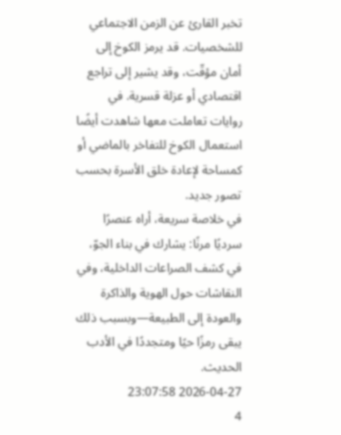تخبر القارئ عن الزمن الاجتماعي للشخصيات. قد يرمز الكوخ إلى أمان مؤقّت، وقد يشير إلى تراجع اقتصادي أو عزلة قسرية. في روايات تعاملت معها شاهدت أيضًا استعمال الكوخ للتفاخر بالماضي أو كمساحة لإعادة خلق الأسرة بحسب تصور جديد.
في خلاصة سريعة، أراه عنصرًا سرديًا مرنًا: يشارك في بناء الجوّ، في كشف الصراعات الداخلية، وفي النقاشات حول الهوية والذاكرة والعودة إلى الطبيعة—وبسبب ذلك يبقى رمزًا حيًا ومتجددًا في الأدب الحديث.
2026-04-27 23:07:58
4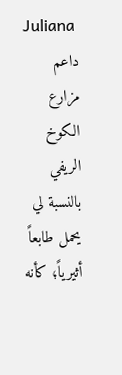Juliana
داعم
مزارع
الكوخ الريفي بالنسبة لي يحمل طابعاً أثيرياً؛ كأنه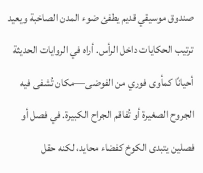صندوق موسيقي قديم يطفئ ضوء المدن الصاخبة ويعيد ترتيب الحكايات داخل الرأس. أراه في الروايات الحديثة أحيانًا كمأوى فوري من الفوضى—مكان تُشفى فيه الجروح الصغيرة أو تُفاقم الجراح الكبيرة. في فصل أو فصلين يتبدى الكوخ كفضاء محايد، لكنه حقل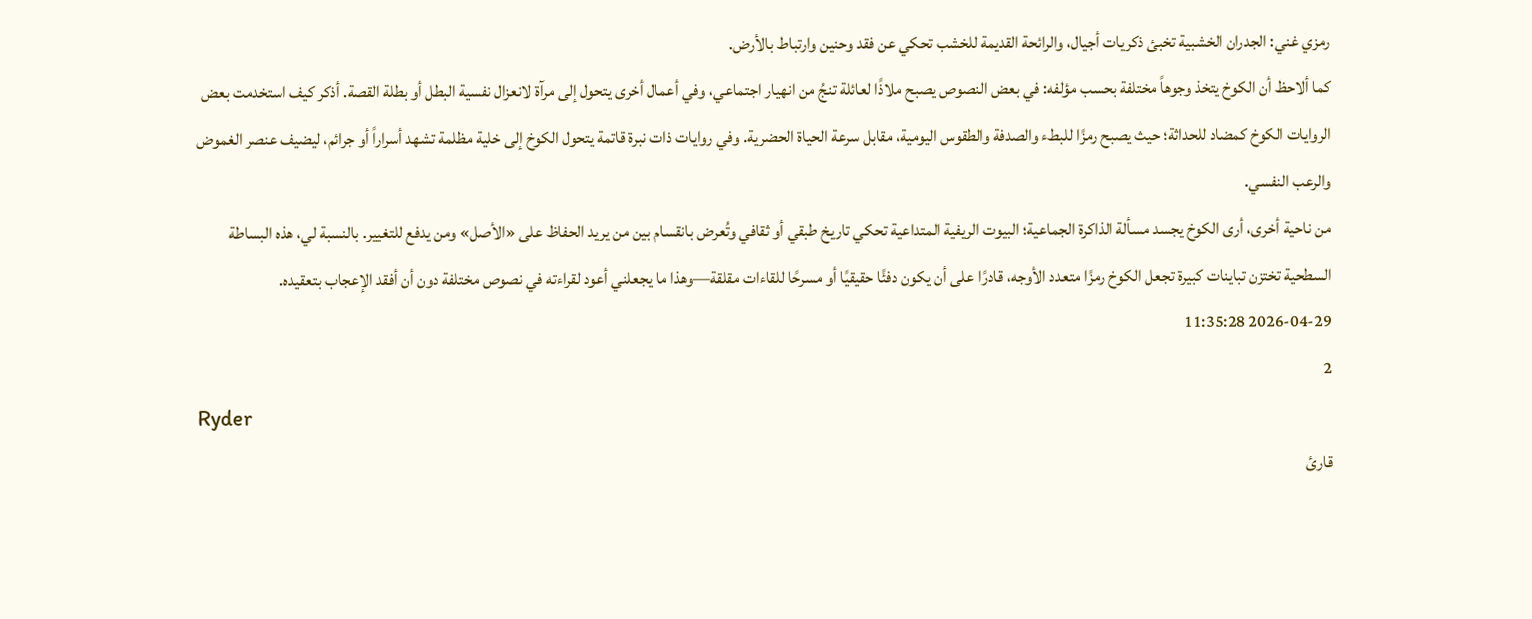رمزي غني: الجدران الخشبية تخبئ ذكريات أجيال، والرائحة القديمة للخشب تحكي عن فقد وحنين وارتباط بالأرض.
كما ألاحظ أن الكوخ يتخذ وجوهاً مختلفة بحسب مؤلفه: في بعض النصوص يصبح ملاذًا لعائلة تنجُ من انهيار اجتماعي، وفي أعمال أخرى يتحول إلى مرآة لانعزال نفسية البطل أو بطلة القصة. أذكر كيف استخدمت بعض الروايات الكوخ كمضاد للحداثة؛ حيث يصبح رمزًا للبطء والصدفة والطقوس اليومية، مقابل سرعة الحياة الحضرية. وفي روايات ذات نبرة قاتمة يتحول الكوخ إلى خلية مظلمة تشهد أسراراً أو جرائم، ليضيف عنصر الغموض والرعب النفسي.
من ناحية أخرى، أرى الكوخ يجسد مسألة الذاكرة الجماعية؛ البيوت الريفية المتداعية تحكي تاريخ طبقي أو ثقافي وتُعرض بانقسام بين من يريد الحفاظ على «الأصل» ومن يدفع للتغيير. بالنسبة لي، هذه البساطة السطحية تختزن تباينات كبيرة تجعل الكوخ رمزًا متعدد الأوجه، قادرًا على أن يكون دفئًا حقيقيًا أو مسرحًا للقاءات مقلقة—وهذا ما يجعلني أعود لقراءته في نصوص مختلفة دون أن أفقد الإعجاب بتعقيده.
2026-04-29 11:35:28
2
Ryder
قارئ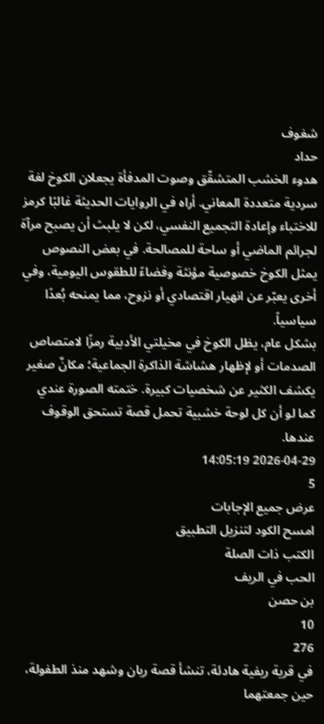شغوف
حداد
هدوء الخشب المتشقّق وصوت المدفأة يجعلان الكوخ لغة سردية متعددة المعاني. أراه في الروايات الحديثة غالبًا كرمز للاختباء وإعادة التجميع النفسي، لكن لا يلبث أن يصبح مرآة لجرائم الماضي أو ساحة للمصالحة. في بعض النصوص يمثل الكوخ خصوصية مؤنثة وفضاءً للطقوس اليومية، وفي أخرى يعبّر عن انهيار اقتصادي أو نزوح، مما يمنحه بُعدًا سياسياً.
بشكل عام، يظل الكوخ في مخيلتي الأدبية رمزًا لامتصاص الصدمات أو لإظهار هشاشة الذاكرة الجماعية؛ مكانٌ صغير يكشف الكثير عن شخصيات كبيرة. ختمته الصورة عندي كما لو أن كل لوحة خشبية تحمل قصة تستحق الوقوف عندها.
2026-04-29 14:05:19
5
عرض جميع الإجابات
امسح الكود لتنزيل التطبيق
الكتب ذات الصلة
الحب في الريف
بن حصن
10
276
في قرية ريفية هادئة، تنشأ قصة ريان وشهد منذ الطفولة، حين جمعتهما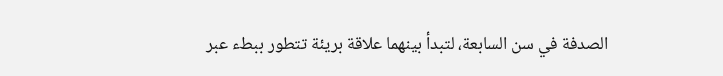الصدفة في سن السابعة، لتبدأ بينهما علاقة بريئة تتطور ببطء عبر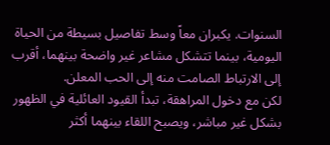السنوات. يكبران معاً وسط تفاصيل بسيطة من الحياة اليومية، بينما تتشكل مشاعر غير واضحة بينهما، أقرب إلى الارتباط الصامت منه إلى الحب المعلن.
لكن مع دخول المراهقة، تبدأ القيود العائلية في الظهور بشكل غير مباشر، ويصبح اللقاء بينهما أكثر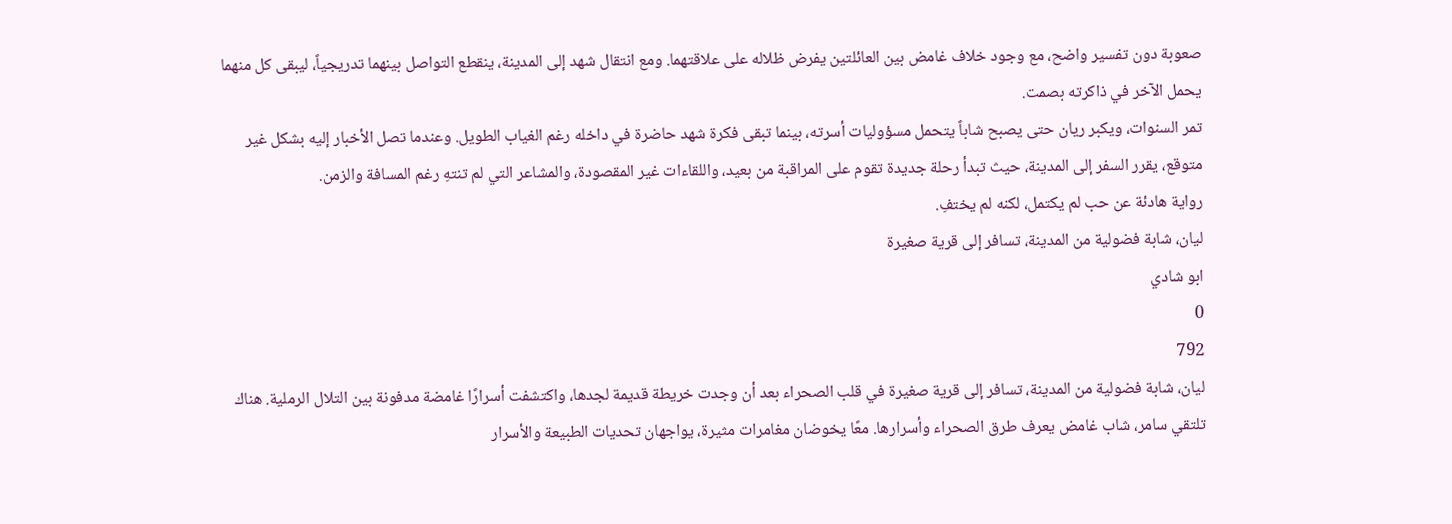صعوبة دون تفسير واضح، مع وجود خلاف غامض بين العائلتين يفرض ظلاله على علاقتهما. ومع انتقال شهد إلى المدينة، ينقطع التواصل بينهما تدريجياً، ليبقى كل منهما يحمل الآخر في ذاكرته بصمت.
تمر السنوات، ويكبر ريان حتى يصبح شاباً يتحمل مسؤوليات أسرته، بينما تبقى فكرة شهد حاضرة في داخله رغم الغياب الطويل. وعندما تصل الأخبار إليه بشكل غير متوقع، يقرر السفر إلى المدينة، حيث تبدأ رحلة جديدة تقوم على المراقبة من بعيد، واللقاءات غير المقصودة، والمشاعر التي لم تنتهِ رغم المسافة والزمن.
رواية هادئة عن حب لم يكتمل، لكنه لم يختفِ.
ليان، شابة فضولية من المدينة، تسافر إلى قرية صغيرة
ابو شادي
0
792
ليان، شابة فضولية من المدينة، تسافر إلى قرية صغيرة في قلب الصحراء بعد أن وجدت خريطة قديمة لجدها، واكتشفت أسرارًا غامضة مدفونة بين التلال الرملية. هناك تلتقي سامر، شاب غامض يعرف طرق الصحراء وأسرارها. معًا يخوضان مغامرات مثيرة، يواجهان تحديات الطبيعة والأسرار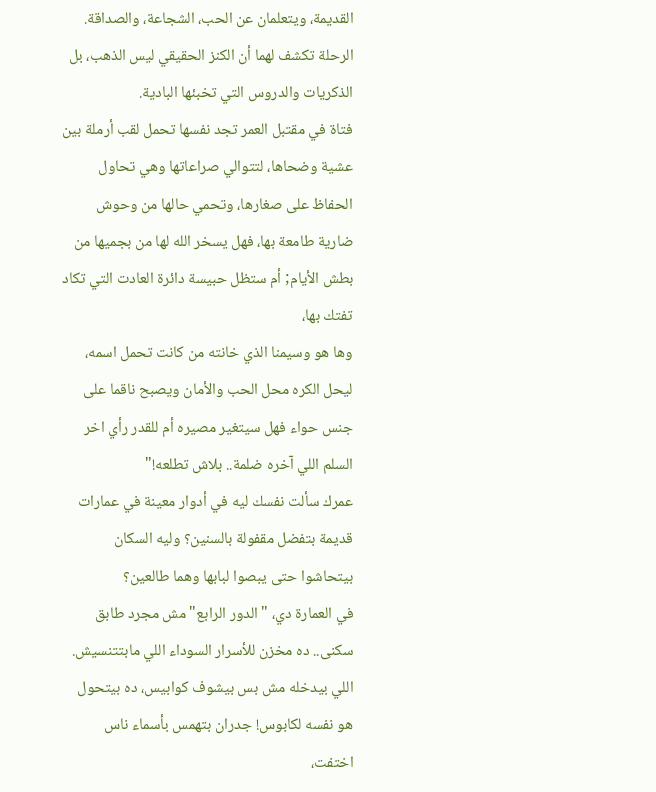القديمة، ويتعلمان عن الحب، الشجاعة، والصداقة. الرحلة تكشف لهما أن الكنز الحقيقي ليس الذهب، بل الذكريات والدروس التي تخبئها البادية.
فتاة في مقتبل العمر تجد نفسها تحمل لقب أرملة بين عشية وضحاها، لتتوالي صراعاتها وهي تحاول الحفاظ على صغارها، وتحمي حالها من وحوش ضارية طامعة بها، فهل يسخر الله لها من بجميها من بطش الأيام; أم ستظل حبيسة دائرة العادت التي تكاد تفتك بها،
وها هو وسيمنا الذي خانته من كانت تحمل اسمه، ليحل الكره محل الحب والأمان ويصبح ناقما على جنس حواء فهل سيتغير مصيره أم للقدر رأي اخر
السلم اللي آخره ضلمة.. بلاش تطلعه!"
عمرك سألت نفسك ليه في أدوار معينة في عمارات قديمة بتفضل مقفولة بالسنين؟ وليه السكان بيتحاشوا حتى يبصوا لبابها وهما طالعين؟
في العمارة دي، "الدور الرابع" مش مجرد طابق سكنى.. ده مخزن للأسرار السوداء اللي مابتتنسيش. اللي بيدخله مش بس بيشوف كوابيس، ده بيتحول هو نفسه لكابوس! جدران بتهمس بأسماء ناس اختفت،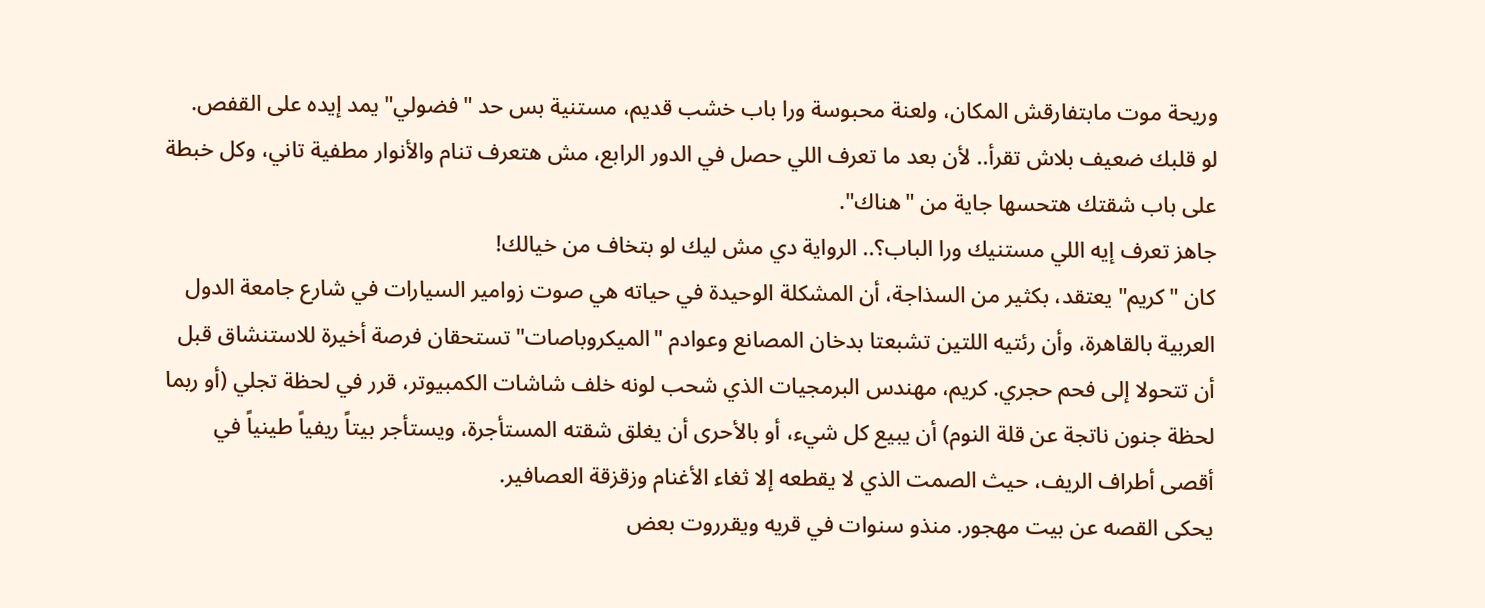وريحة موت مابتفارقش المكان، ولعنة محبوسة ورا باب خشب قديم، مستنية بس حد "فضولي" يمد إيده على القفص.
لو قلبك ضعيف بلاش تقرأ.. لأن بعد ما تعرف اللي حصل في الدور الرابع، مش هتعرف تنام والأنوار مطفية تاني، وكل خبطة على باب شقتك هتحسها جاية من "هناك".
جاهز تعرف إيه اللي مستنيك ورا الباب؟.. الرواية دي مش ليك لو بتخاف من خيالك!
كان "كريم" يعتقد، بكثير من السذاجة، أن المشكلة الوحيدة في حياته هي صوت زوامير السيارات في شارع جامعة الدول العربية بالقاهرة، وأن رئتيه اللتين تشبعتا بدخان المصانع وعوادم "الميكروباصات" تستحقان فرصة أخيرة للاستنشاق قبل أن تتحولا إلى فحم حجري. كريم، مهندس البرمجيات الذي شحب لونه خلف شاشات الكمبيوتر، قرر في لحظة تجلي (أو ربما لحظة جنون ناتجة عن قلة النوم) أن يبيع كل شيء، أو بالأحرى أن يغلق شقته المستأجرة، ويستأجر بيتاً ريفياً طينياً في أقصى أطراف الريف، حيث الصمت الذي لا يقطعه إلا ثغاء الأغنام وزقزقة العصافير.
يحكى القصه عن بيت مهجور. منذو سنوات في قريه ويقرروت بعض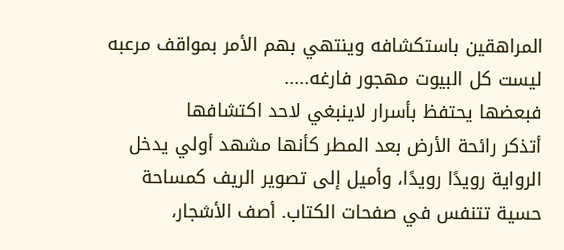المراهقين باستكشافه وينتهي بهم الأمر بمواقف مرعبه
ليست كل البيوت مهجور فارغه.....
فبعضها يحتفظ بأسرار لاينبغي لاحد اكتشافها
أتذكر رائحة الأرض بعد المطر كأنها مشهد أولي يدخل الرواية رويدًا رويدًا، وأميل إلى تصوير الريف كمساحة حسية تتنفس في صفحات الكتاب. أصف الأشجار،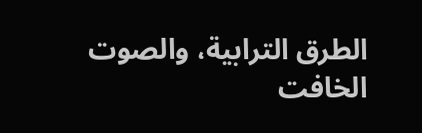الطرق الترابية، والصوت الخافت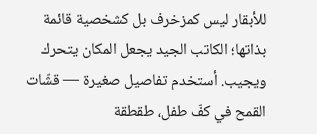للأبقار ليس كمزخرف بل كشخصية قائمة بذاتها؛ الكاتب الجيد يجعل المكان يتحرك ويجيب. أستخدم تفاصيل صغيرة — قشّات القمح في كفّ طفل، طقطقة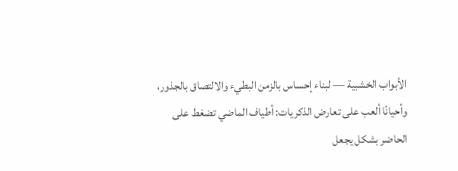الأبواب الخشبية — لبناء إحساس بالزمن البطيء والالتصاق بالجذور، وأحيانًا ألعب على تعارض الذكريات: أطياف الماضي تضغط على الحاضر بشكل يجعل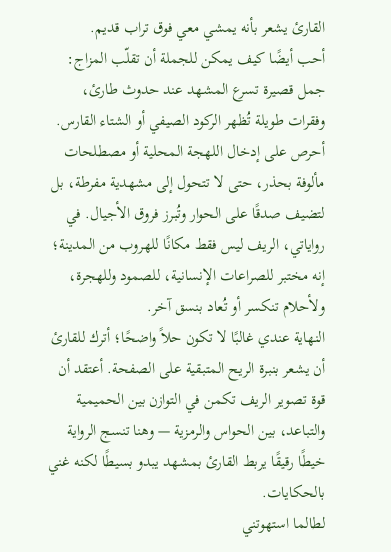القارئ يشعر بأنه يمشي معي فوق تراب قديم.
أحب أيضًا كيف يمكن للجملة أن تقلّب المزاج: جمل قصيرة تسرع المشهد عند حدوث طارئ، وفقرات طويلة تُظهر الركود الصيفي أو الشتاء القارس. أحرص على إدخال اللهجة المحلية أو مصطلحات مألوفة بحذر، حتى لا تتحول إلى مشهدية مفرطة، بل لتضيف صدقًا على الحوار وتُبرز فروق الأجيال. في رواياتي، الريف ليس فقط مكانًا للهروب من المدينة؛ إنه مختبر للصراعات الإنسانية، للصمود وللهجرة، ولأحلام تنكسر أو تُعاد بنسق آخر.
النهاية عندي غالبًا لا تكون حلاً واضحًا؛ أترك للقارئ أن يشعر بنبرة الريح المتبقية على الصفحة. أعتقد أن قوة تصوير الريف تكمن في التوازن بين الحميمية والتباعد، بين الحواس والرمزية — وهنا تنسج الرواية خيطًا رقيقًا يربط القارئ بمشهد يبدو بسيطًا لكنه غني بالحكايات.
لطالما استهوتني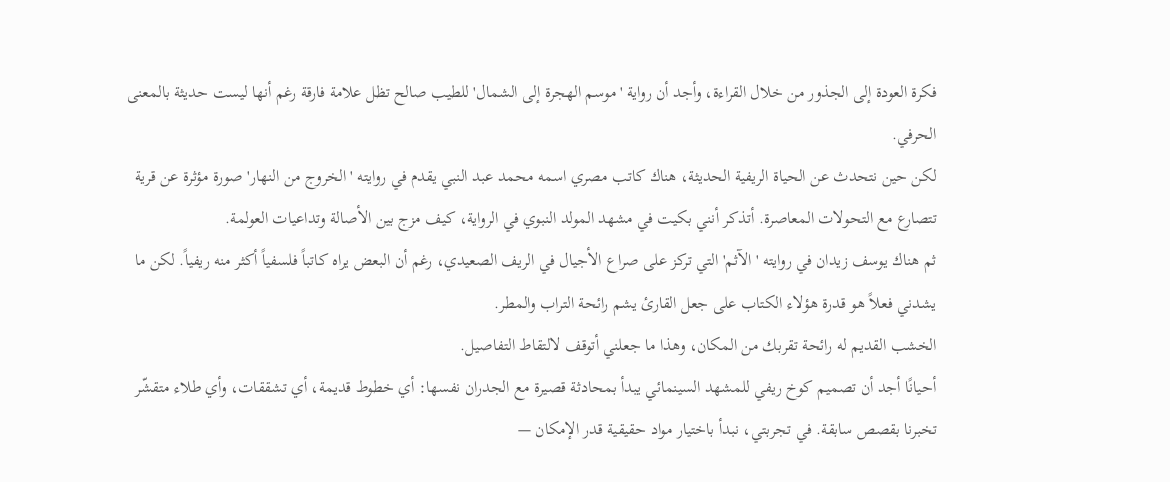فكرة العودة إلى الجذور من خلال القراءة، وأجد أن رواية 'موسم الهجرة إلى الشمال' للطيب صالح تظل علامة فارقة رغم أنها ليست حديثة بالمعنى الحرفي.
لكن حين نتحدث عن الحياة الريفية الحديثة، هناك كاتب مصري اسمه محمد عبد النبي يقدم في روايته 'الخروج من النهار' صورة مؤثرة عن قرية تتصارع مع التحولات المعاصرة. أتذكر أنني بكيت في مشهد المولد النبوي في الرواية، كيف مزج بين الأصالة وتداعيات العولمة.
ثم هناك يوسف زيدان في روايته 'الآثم' التي تركز على صراع الأجيال في الريف الصعيدي، رغم أن البعض يراه كاتباً فلسفياً أكثر منه ريفياً. لكن ما يشدني فعلاً هو قدرة هؤلاء الكتاب على جعل القارئ يشم رائحة التراب والمطر.
الخشب القديم له رائحة تقربك من المكان، وهذا ما جعلني أتوقف لالتقاط التفاصيل.
أحيانًا أجد أن تصميم كوخ ريفي للمشهد السينمائي يبدأ بمحادثة قصيرة مع الجدران نفسها: أي خطوط قديمة، أي تشققات، وأي طلاء متقشّر تخبرنا بقصص سابقة. في تجربتي، نبدأ باختيار مواد حقيقية قدر الإمكان —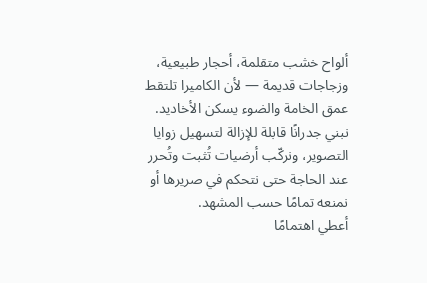ألواح خشب متقلمة، أحجار طبيعية، وزجاجات قديمة — لأن الكاميرا تلتقط عمق الخامة والضوء يسكن الأخاديد. نبني جدرانًا قابلة للإزالة لتسهيل زوايا التصوير، ونركّب أرضيات تُثبت وتُحرر عند الحاجة حتى نتحكم في صريرها أو نمنعه تمامًا حسب المشهد.
أعطي اهتمامًا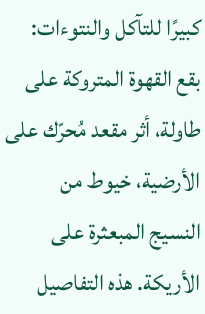كبيرًا للتآكل والنتوءات: بقع القهوة المتروكة على طاولة، أثر مقعد مُحرّك على الأرضية، خيوط من النسيج المبعثرة على الأريكة. هذه التفاصيل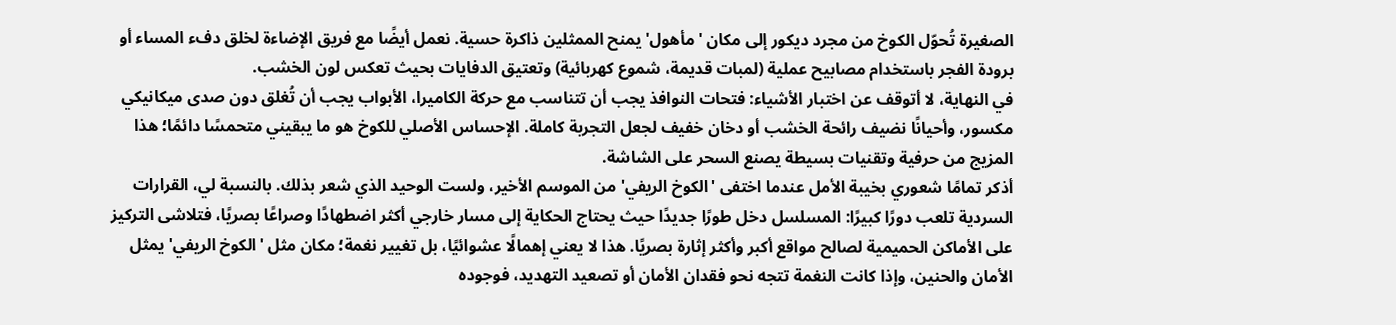الصغيرة تُحوّل الكوخ من مجرد ديكور إلى مكان 'مأهول' يمنح الممثلين ذاكرة حسية. نعمل أيضًا مع فريق الإضاءة لخلق دفء المساء أو برودة الفجر باستخدام مصابيح عملية (لمبات قديمة، شموع كهربائية) وتعتيق الدفايات بحيث تعكس لون الخشب.
في النهاية، لا أتوقف عن اختبار الأشياء: فتحات النوافذ يجب أن تتناسب مع حركة الكاميرا، الأبواب يجب أن تُغلق دون صدى ميكانيكي مكسور، وأحيانًا نضيف رائحة الخشب أو دخان خفيف لجعل التجربة كاملة. الإحساس الأصلي للكوخ هو ما يبقيني متحمسًا دائمًا؛ هذا المزيج من حرفية وتقنيات بسيطة يصنع السحر على الشاشة.
أذكر تمامًا شعوري بخيبة الأمل عندما اختفى 'الكوخ الريفي' من الموسم الأخير، ولست الوحيد الذي شعر بذلك. بالنسبة لي، القرارات السردية تلعب دورًا كبيرًا: المسلسل دخل طورًا جديدًا حيث يحتاج الحكاية إلى مسار خارجي أكثر اضطهادًا وصراعًا بصريًا، فتلاشى التركيز على الأماكن الحميمية لصالح مواقع أكبر وأكثر إثارة بصريًا. هذا لا يعني إهمالًا عشوائيًا، بل تغيير نغمة؛ مكان مثل 'الكوخ الريفي' يمثل الأمان والحنين، وإذا كانت النغمة تتجه نحو فقدان الأمان أو تصعيد التهديد، فوجوده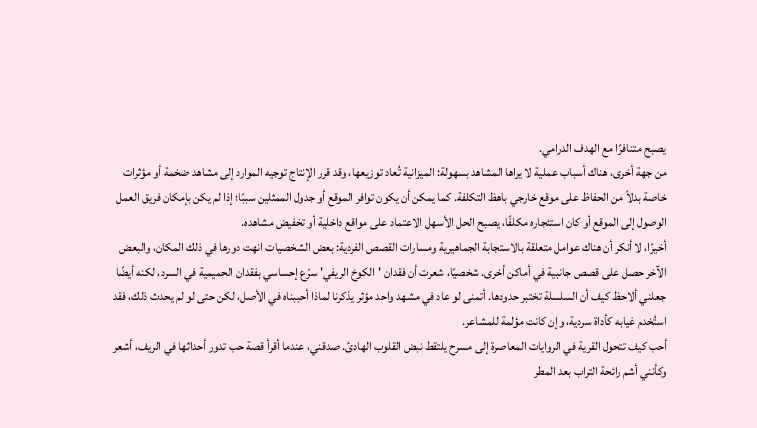يصبح متنافرًا مع الهدف الدرامي.
من جهة أخرى، هناك أسباب عملية لا يراها المشاهد بسهولة: الميزانية تُعاد توزيعها، وقد قرر الإنتاج توجيه الموارد إلى مشاهد ضخمة أو مؤثرات خاصة بدلاً من الحفاظ على موقع خارجي باهظ التكلفة. كما يمكن أن يكون توافر الموقع أو جدول الممثلين سببًا؛ إذا لم يكن بإمكان فريق العمل الوصول إلى الموقع أو كان استئجاره مكلفًا، يصبح الحل الأسهل الاعتماد على مواقع داخلية أو تخفيض مشاهده.
أخيرًا، لا أنكر أن هناك عوامل متعلقة بالاستجابة الجماهيرية ومسارات القصص الفردية: بعض الشخصيات انهت دورها في ذلك المكان، والبعض الآخر حصل على قصص جانبية في أماكن أخرى. شخصيًا، شعرت أن فقدان 'الكوخ الريفي' سرّع إحساسي بفقدان الحميمية في السرد، لكنه أيضًا جعلني ألاحظ كيف أن السلسلة تختبر حدودها. أتمنى لو عاد في مشهد واحد مؤثر يذكرنا لماذا أحببناه في الأصل، لكن حتى لو لم يحدث ذلك، فقد استُخدم غيابه كأداة سردية، وإن كانت مؤلمة للمشاعر.
أحب كيف تتحول القرية في الروايات المعاصرة إلى مسرح يلتقط نبض القلوب الهادئ. صدقني، عندما أقرأ قصة حب تدور أحداثها في الريف، أشعر وكأنني أشم رائحة التراب بعد المطر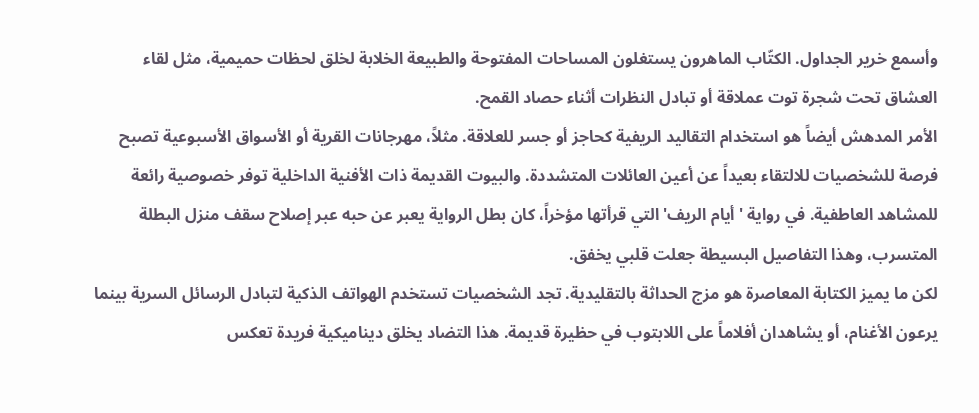وأسمع خرير الجداول. الكتّاب الماهرون يستغلون المساحات المفتوحة والطبيعة الخلابة لخلق لحظات حميمية، مثل لقاء العشاق تحت شجرة توت عملاقة أو تبادل النظرات أثناء حصاد القمح.
الأمر المدهش أيضاً هو استخدام التقاليد الريفية كحاجز أو جسر للعلاقة. مثلاً، مهرجانات القرية أو الأسواق الأسبوعية تصبح فرصة للشخصيات للالتقاء بعيداً عن أعين العائلات المتشددة. والبيوت القديمة ذات الأفنية الداخلية توفر خصوصية رائعة للمشاهد العاطفية. في رواية 'أيام الريف' التي قرأتها مؤخراً، كان بطل الرواية يعبر عن حبه عبر إصلاح سقف منزل البطلة المتسرب، وهذا التفاصيل البسيطة جعلت قلبي يخفق.
لكن ما يميز الكتابة المعاصرة هو مزج الحداثة بالتقليدية. تجد الشخصيات تستخدم الهواتف الذكية لتبادل الرسائل السرية بينما يرعون الأغنام، أو يشاهدان أفلاماً على اللابتوب في حظيرة قديمة. هذا التضاد يخلق ديناميكية فريدة تعكس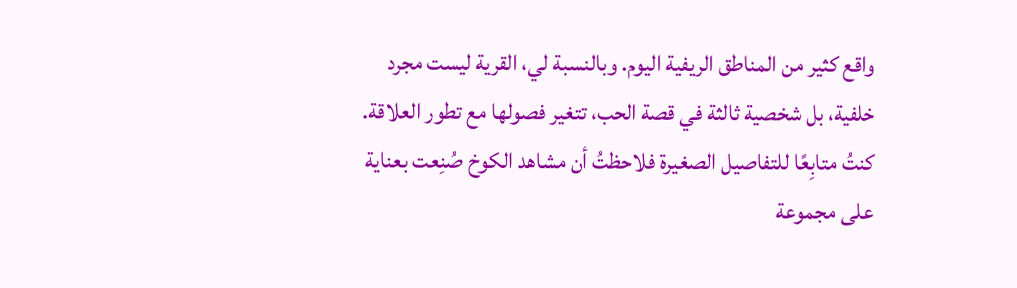واقع كثير من المناطق الريفية اليوم. وبالنسبة لي، القرية ليست مجرد خلفية، بل شخصية ثالثة في قصة الحب، تتغير فصولها مع تطور العلاقة.
كنتُ متابِعًا للتفاصيل الصغيرة فلاحظتُ أن مشاهد الكوخ صُنِعت بعناية على مجموعة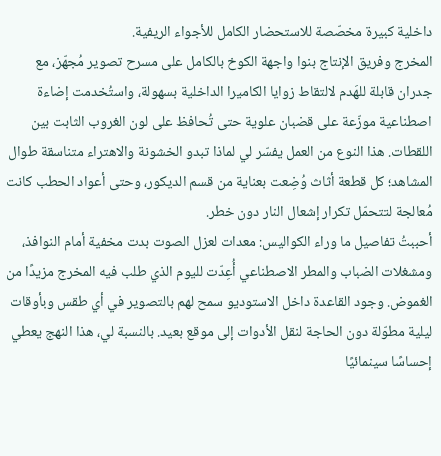داخلية كبيرة مخصّصة للاستحضار الكامل للأجواء الريفية.
المخرج وفريق الإنتاج بنوا واجهة الكوخ بالكامل على مسرح تصوير مُجهّز، مع جدران قابلة للهَدم لالتقاط زوايا الكاميرا الداخلية بسهولة، واستُخدمت إضاءة اصطناعية موزّعة على قضبان علوية حتى تُحافظ على لون الغروب الثابت بين اللقطات. هذا النوع من العمل يفسّر لي لماذا تبدو الخشونة والاهتراء متناسقة طوال المشاهد؛ كل قطعة أثاث وُضِعت بعناية من قسم الديكور، وحتى أعواد الحطب كانت مُعالجة لتتحمّل تكرار إشعال النار دون خطر.
أحببتُ تفاصيل ما وراء الكواليس: معدات لعزل الصوت بدت مخفية أمام النوافذ، ومشغلات الضباب والمطر الاصطناعي أُعِدّت لليوم الذي طلب فيه المخرج مزيدًا من الغموض. وجود القاعدة داخل الاستوديو سمح لهم بالتصوير في أي طقس وبأوقات ليلية مطوّلة دون الحاجة لنقل الأدوات إلى موقع بعيد. بالنسبة لي، هذا النهج يعطي إحساسًا سينمائيًا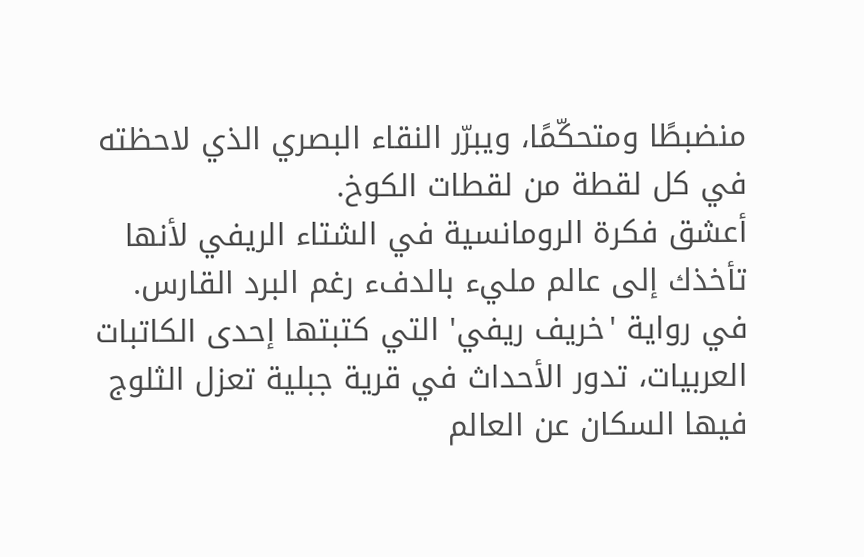منضبطًا ومتحكّمًا، ويبرّر النقاء البصري الذي لاحظته في كل لقطة من لقطات الكوخ.
أعشق فكرة الرومانسية في الشتاء الريفي لأنها تأخذك إلى عالم مليء بالدفء رغم البرد القارس.
في رواية 'خريف ريفي' التي كتبتها إحدى الكاتبات العربيات، تدور الأحداث في قرية جبلية تعزل الثلوج فيها السكان عن العالم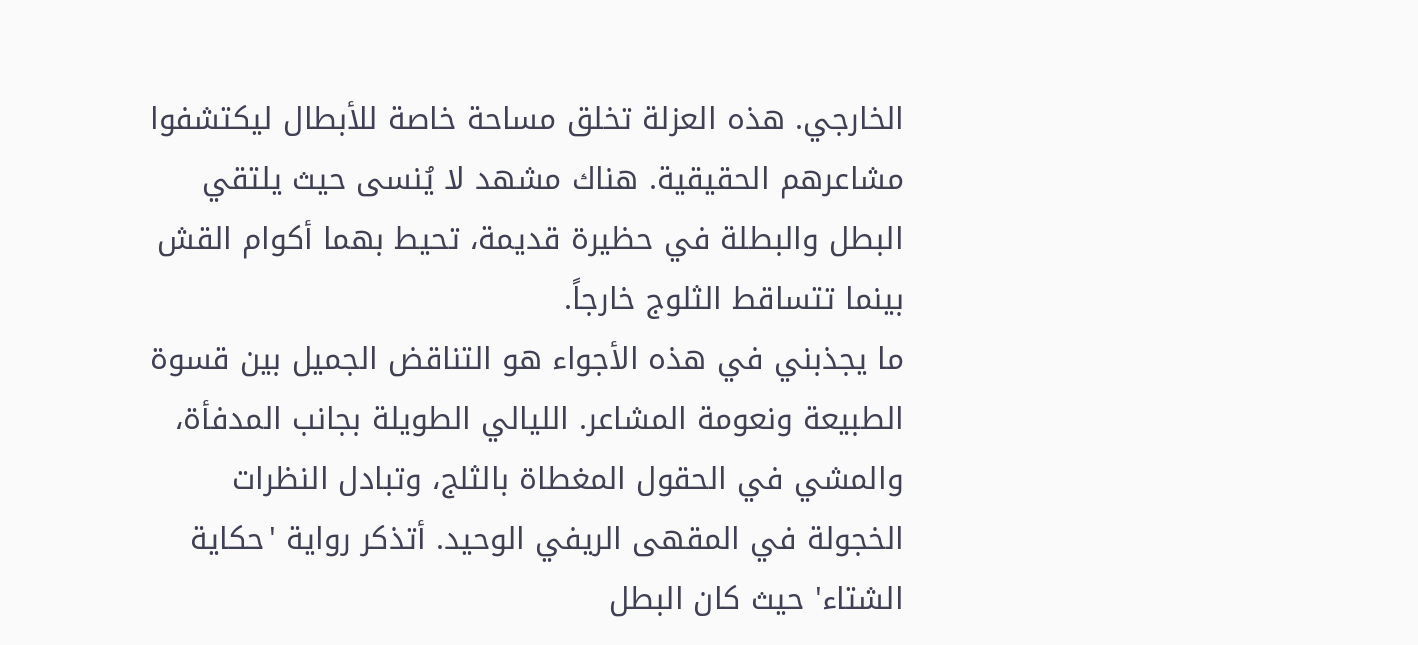الخارجي. هذه العزلة تخلق مساحة خاصة للأبطال ليكتشفوا مشاعرهم الحقيقية. هناك مشهد لا يُنسى حيث يلتقي البطل والبطلة في حظيرة قديمة، تحيط بهما أكوام القش بينما تتساقط الثلوج خارجاً.
ما يجذبني في هذه الأجواء هو التناقض الجميل بين قسوة الطبيعة ونعومة المشاعر. الليالي الطويلة بجانب المدفأة، والمشي في الحقول المغطاة بالثلج، وتبادل النظرات الخجولة في المقهى الريفي الوحيد. أتذكر رواية 'حكاية الشتاء' حيث كان البطل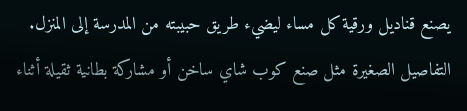يصنع قناديل ورقية كل مساء ليضيء طريق حبيبته من المدرسة إلى المنزل. التفاصيل الصغيرة مثل صنع كوب شاي ساخن أو مشاركة بطانية ثقيلة أثناء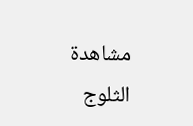مشاهدة الثلوج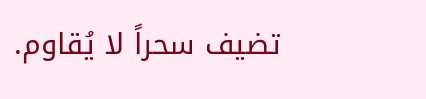تضيف سحراً لا يُقاوم.